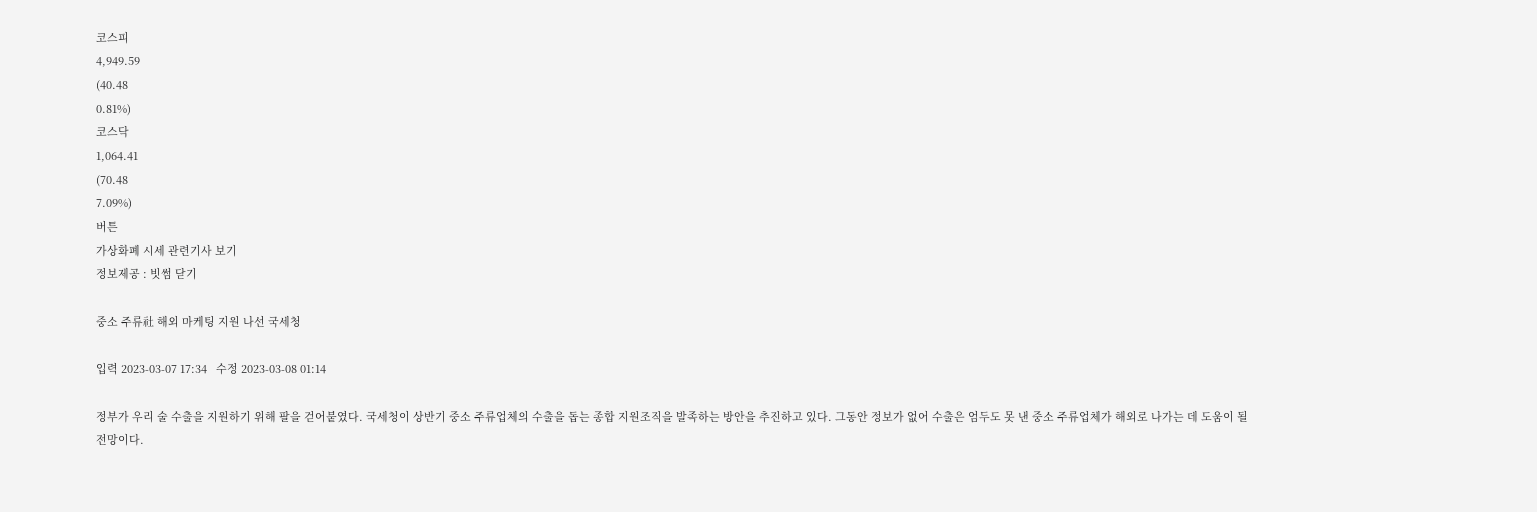코스피
4,949.59
(40.48
0.81%)
코스닥
1,064.41
(70.48
7.09%)
버튼
가상화폐 시세 관련기사 보기
정보제공 : 빗썸 닫기

중소 주류社 해외 마케팅 지원 나선 국세청

입력 2023-03-07 17:34   수정 2023-03-08 01:14

정부가 우리 술 수출을 지원하기 위해 팔을 걷어붙였다. 국세청이 상반기 중소 주류업체의 수출을 돕는 종합 지원조직을 발족하는 방안을 추진하고 있다. 그동안 정보가 없어 수출은 엄두도 못 낸 중소 주류업체가 해외로 나가는 데 도움이 될 전망이다.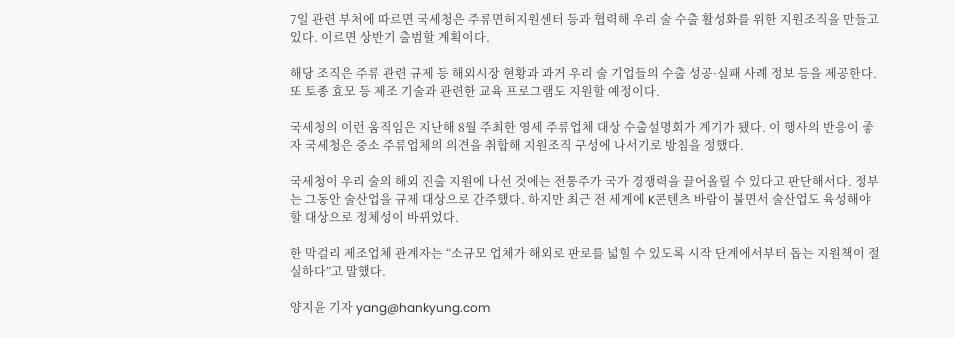7일 관련 부처에 따르면 국세청은 주류면허지원센터 등과 협력해 우리 술 수출 활성화를 위한 지원조직을 만들고 있다. 이르면 상반기 출범할 계획이다.

해당 조직은 주류 관련 규제 등 해외시장 현황과 과거 우리 술 기업들의 수출 성공·실패 사례 정보 등을 제공한다. 또 토종 효모 등 제조 기술과 관련한 교육 프로그램도 지원할 예정이다.

국세청의 이런 움직임은 지난해 8월 주최한 영세 주류업체 대상 수출설명회가 계기가 됐다. 이 행사의 반응이 좋자 국세청은 중소 주류업체의 의견을 취합해 지원조직 구성에 나서기로 방침을 정했다.

국세청이 우리 술의 해외 진출 지원에 나선 것에는 전통주가 국가 경쟁력을 끌어올릴 수 있다고 판단해서다. 정부는 그동안 술산업을 규제 대상으로 간주했다. 하지만 최근 전 세계에 K콘텐츠 바람이 불면서 술산업도 육성해야 할 대상으로 정체성이 바뀌었다.

한 막걸리 제조업체 관계자는 “소규모 업체가 해외로 판로를 넓힐 수 있도록 시작 단계에서부터 돕는 지원책이 절실하다”고 말했다.

양지윤 기자 yang@hankyung.com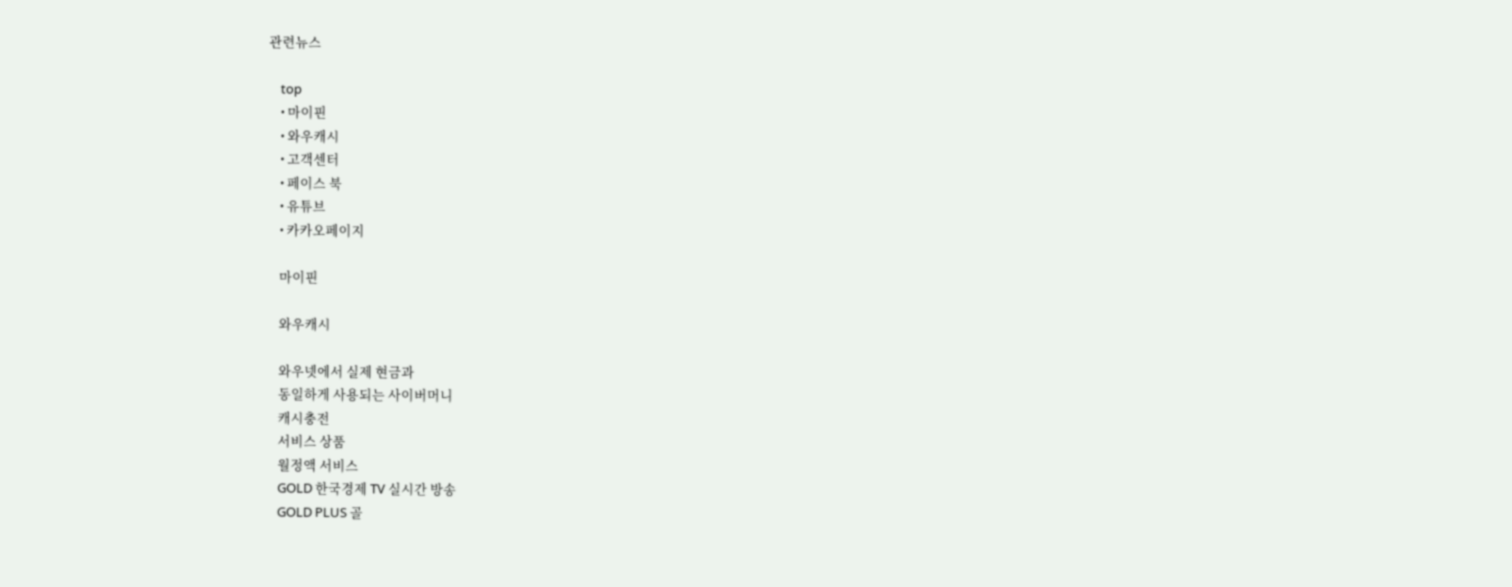관련뉴스

    top
    • 마이핀
    • 와우캐시
    • 고객센터
    • 페이스 북
    • 유튜브
    • 카카오페이지

    마이핀

    와우캐시

    와우넷에서 실제 현금과
    동일하게 사용되는 사이버머니
    캐시충전
    서비스 상품
    월정액 서비스
    GOLD 한국경제 TV 실시간 방송
    GOLD PLUS 골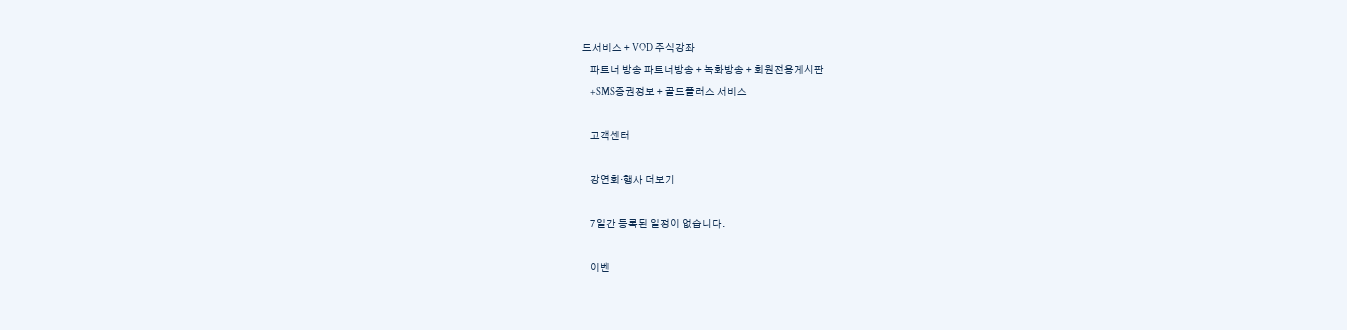드서비스 + VOD 주식강좌
    파트너 방송 파트너방송 + 녹화방송 + 회원전용게시판
    +SMS증권정보 + 골드플러스 서비스

    고객센터

    강연회·행사 더보기

    7일간 등록된 일정이 없습니다.

    이벤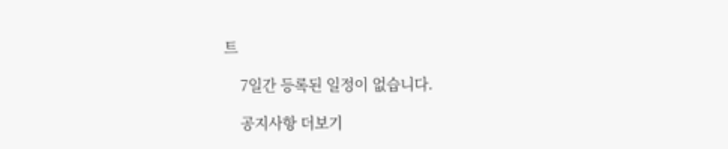트

    7일간 등록된 일정이 없습니다.

    공지사항 더보기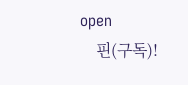open
    핀(구독)!